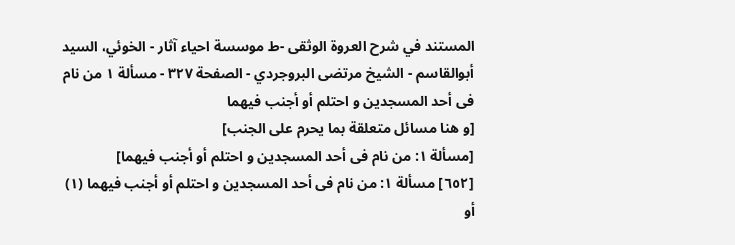المستند في شرح العروة الوثقى -ط موسسة احياء آثار - الخوئي، السيد أبوالقاسم - الشيخ مرتضى البروجردي - الصفحة ٣٢٧ - مسألة ١ من نام فی أحد المسجدین و احتلم أو أجنب فیهما
[و هنا مسائل متعلقة بما یحرم علی الجنب]
[مسألة ١: من نام فی أحد المسجدین و احتلم أو أجنب فیهما]
[٦٥٢] مسألة ١: من نام فی أحد المسجدین و احتلم أو أجنب فیهما (١) أو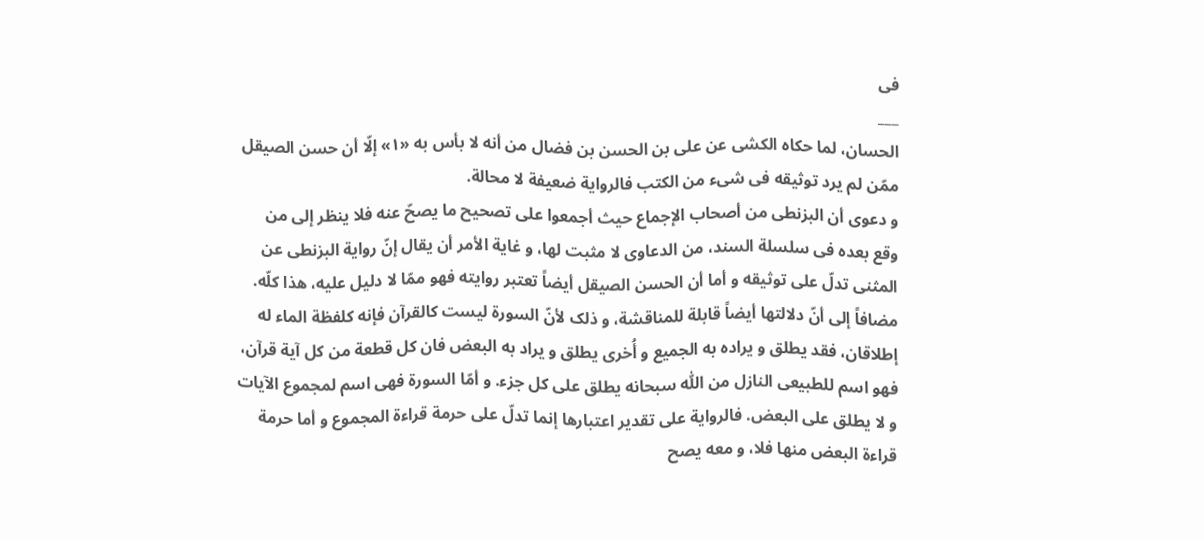فی
___
الحسان، لما حکاه الکشی عن علی بن الحسن بن فضال من أنه لا بأس به «١» إلّا أن حسن الصیقل ممّن لم یرد توثیقه فی شیء من الکتب فالروایة ضعیفة لا محالة.
و دعوی أن البزنطی من أصحاب الإجماع حیث أجمعوا علی تصحیح ما یصحّ عنه فلا ینظر إلی من وقع بعده فی سلسلة السند، من الدعاوی لا مثبت لها، و غایة الأمر أن یقال إنّ روایة البزنطی عن المثنی تدلّ علی توثیقه و أما أن الحسن الصیقل أیضاً تعتبر روایته فهو ممّا لا دلیل علیه، هذا کلّه.
مضافاً إلی أنّ دلالتها أیضاً قابلة للمناقشة، و ذلک لأنّ السورة لیست کالقرآن فإنه کلفظة الماء له إطلاقان، فقد یطلق و یراده به الجمیع و أُخری یطلق و یراد به البعض فان کل قطعة من کل آیة قرآن، فهو اسم للطبیعی النازل من اللّٰه سبحانه یطلق علی کل جزء. و أمّا السورة فهی اسم لمجموع الآیات و لا یطلق علی البعض. فالروایة علی تقدیر اعتبارها إنما تدلّ علی حرمة قراءة المجموع و أما حرمة قراءة البعض منها فلا، و معه یصح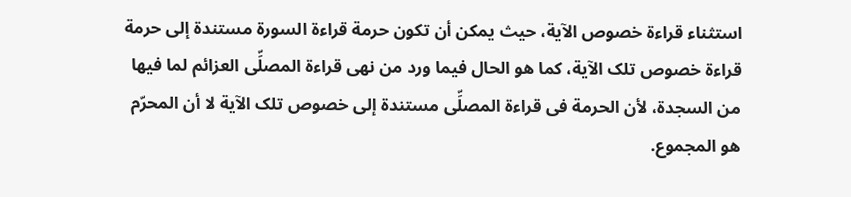استثناء قراءة خصوص الآیة، حیث یمکن أن تکون حرمة قراءة السورة مستندة إلی حرمة قراءة خصوص تلک الآیة، کما هو الحال فیما ورد من نهی قراءة المصلِّی العزائم لما فیها من السجدة، لأن الحرمة فی قراءة المصلِّی مستندة إلی خصوص تلک الآیة لا أن المحرّم هو المجموع.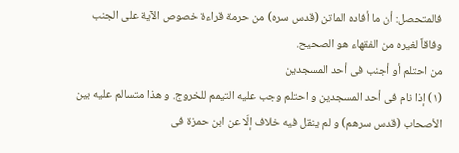فالمتحصل: أن ما أفاده الماتن (قدس سره) من حرمة قراءة خصوص الآیة علی الجنب وفاقاً لغیره من الفقهاء هو الصحیح.
من احتلم أو أجنب فی أحد المسجدین
(١) إذا نام فی أحد المسجدین و احتلم وجب علیه التیمم للخروج. و هذا متسالم علیه بین الأصحاب (قدس سرهم) و لم ینقل فیه خلاف إلّا عن ابن حمزة فی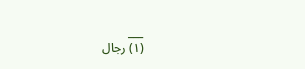___
(١) رجال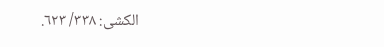الکشی: ٣٣٨/ ٦٢٣.